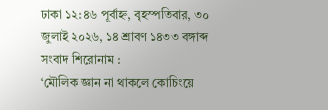ঢাকা ১২:৪৬ পূর্বাহ্ন, বৃহস্পতিবার, ৩০ জুলাই ২০২৬, ১৪ শ্রাবণ ১৪৩৩ বঙ্গাব্দ
সংবাদ শিরোনাম :
‘মৌলিক জ্ঞান না থাকলে কোচিংয়ে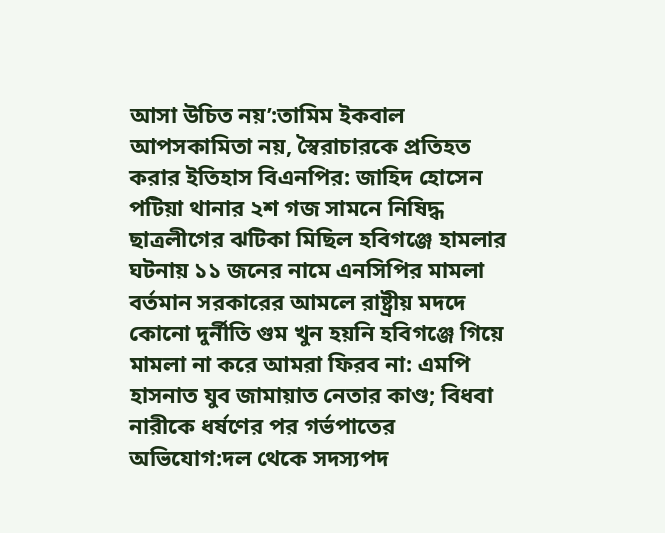আসা উচিত নয়’:তামিম ইকবাল আপসকামিতা নয়, স্বৈরাচারকে প্রতিহত করার ইতিহাস বিএনপির: জাহিদ হোসেন পটিয়া থানার ২শ গজ সামনে নিষিদ্ধ ছাত্রলীগের ঝটিকা মিছিল হবিগঞ্জে হামলার ঘটনায় ১১ জনের নামে এনসিপির মামলা বর্তমান সরকারের আমলে রাষ্ট্রীয় মদদে কোনো দুর্নীতি গুম খুন হয়নি হবিগঞ্জে গিয়ে মামলা না করে আমরা ফিরব না: এমপি হাসনাত যুব জামায়াত নেতার কাণ্ড; বিধবা নারীকে ধর্ষণের পর গর্ভপাতের অভিযোগ:দল থেকে সদস্যপদ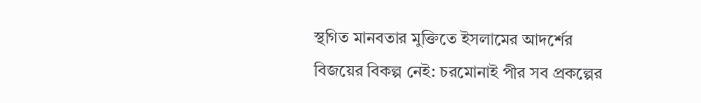স্থগিত মানবতার মুক্তিতে ইসলামের আদর্শের বিজয়ের বিকল্প নেই: চরমোনাই পীর সব প্রকল্পের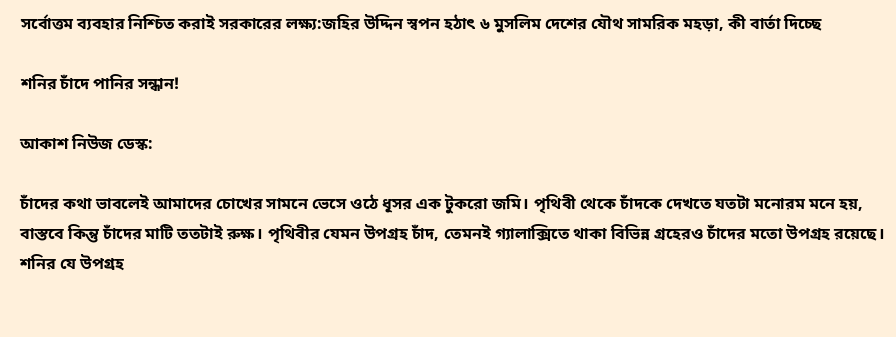সর্বোত্তম ব্যবহার নিশ্চিত করাই সরকারের লক্ষ্য:জহির উদ্দিন স্বপন হঠাৎ ৬ মুসলিম দেশের যৌথ সামরিক মহড়া, কী বার্তা দিচ্ছে

শনির চাঁদে পানির সন্ধান!

আকাশ নিউজ ডেস্ক:

চাঁদের কথা ভাবলেই আমাদের চোখের সামনে ভেসে ওঠে ধূসর এক টুকরো জমি। পৃথিবী থেকে চাঁদকে দেখতে যতটা মনোরম মনে হয়, বাস্তবে কিন্তু চাঁদের মাটি ততটাই রুক্ষ। পৃথিবীর যেমন উপগ্রহ চাঁদ, তেমনই গ্যালাক্সিতে থাকা বিভিন্ন গ্রহেরও চাঁদের মতো উপগ্রহ রয়েছে। শনির যে উপগ্রহ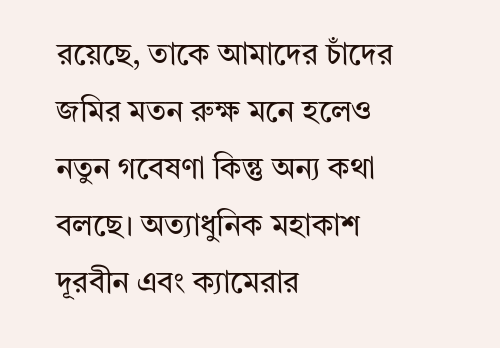রয়েছে, তাকে আমাদের চাঁদের জমির মতন রুক্ষ মনে হলেও নতুন গবেষণা কিন্তু অন্য কথা বলছে। অত্যাধুনিক মহাকাশ দূরবীন এবং ক্যামেরার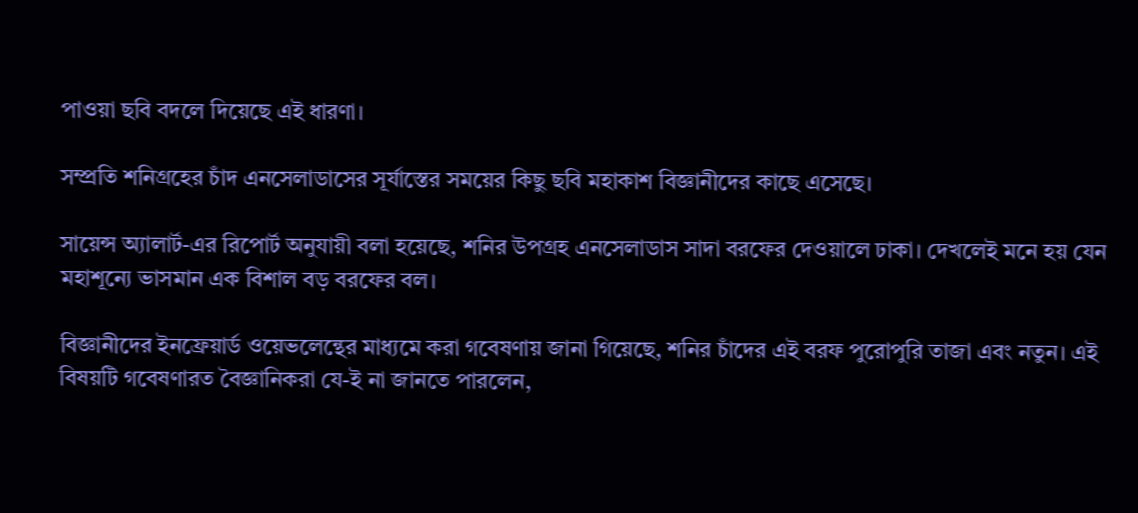পাওয়া ছবি বদলে দিয়েছে এই ধারণা।

সম্প্রতি শনিগ্রহের চাঁদ এনসেলাডাসের সূর্যাস্তের সময়ের কিছু ছবি মহাকাশ বিজ্ঞানীদের কাছে এসেছে।

সায়েন্স অ্যালার্ট-এর রিপোর্ট অনুযায়ী বলা হয়েছে, শনির উপগ্রহ এনসেলাডাস সাদা বরফের দেওয়ালে ঢাকা। দেখলেই মনে হয় যেন মহাশূন্যে ভাসমান এক বিশাল বড় বরফের বল।

বিজ্ঞানীদের ইনফ্রেয়ার্ড ওয়েভলেন্থের মাধ্যমে করা গবেষণায় জানা গিয়েছে, শনির চাঁদের এই বরফ পুরোপুরি তাজা এবং নতুন। এই বিষয়টি গবেষণারত বৈজ্ঞানিকরা যে-ই না জানতে পারলেন,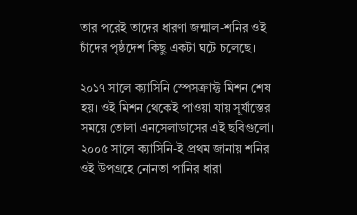তার পরেই তাদের ধারণা জন্মাল-শনির ওই চাঁদের পৃষ্ঠদেশ কিছু একটা ঘটে চলেছে।

২০১৭ সালে ক্যাসিনি স্পেসক্রাফ্ট মিশন শেষ হয়। ওই মিশন থেকেই পাওয়া যায় সূর্যাস্তের সময়ে তোলা এনসেলাডাসের এই ছবিগুলো। ২০০৫ সালে ক্যাসিনি-ই প্রথম জানায় শনির ওই উপগ্রহে নোনতা পানির ধারা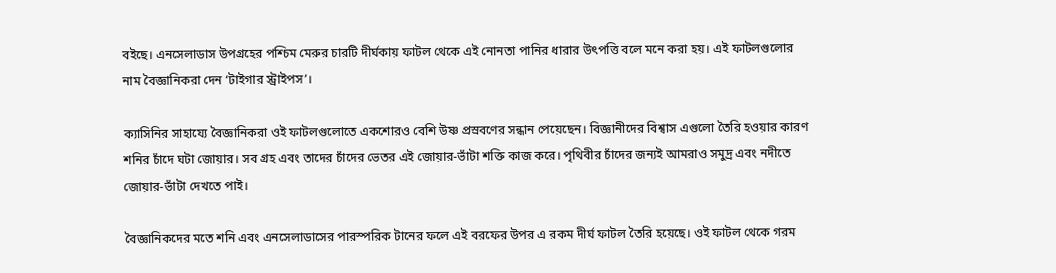বইছে। এনসেলাডাস উপগ্রহের পশ্চিম মেরুর চারটি দীর্ঘকায় ফাটল থেকে এই নোনতা পানির ধারার উৎপত্তি বলে মনে করা হয়। এই ফাটলগুলোর নাম বৈজ্ঞানিকরা দেন ‘টাইগার স্ট্রাইপস’।

ক্যাসিনির সাহায্যে বৈজ্ঞানিকরা ওই ফাটলগুলোতে একশোরও বেশি উষ্ণ প্রস্রবণের সন্ধান পেয়েছেন। বিজ্ঞানীদের বিশ্বাস এগুলো তৈরি হওয়ার কারণ শনির চাঁদে ঘটা জোয়ার। সব গ্রহ এবং তাদের চাঁদের ভেতর এই জোয়ার-ভাঁটা শক্তি কাজ করে। পৃথিবীর চাঁদের জন্যই আমরাও সমুদ্র এবং নদীতে জোয়ার-ভাঁটা দেখতে পাই।

বৈজ্ঞানিকদের মতে শনি এবং এনসেলাডাসের পারস্পরিক টানের ফলে এই বরফের উপর এ রকম দীর্ঘ ফাটল তৈরি হয়েছে। ওই ফাটল থেকে গরম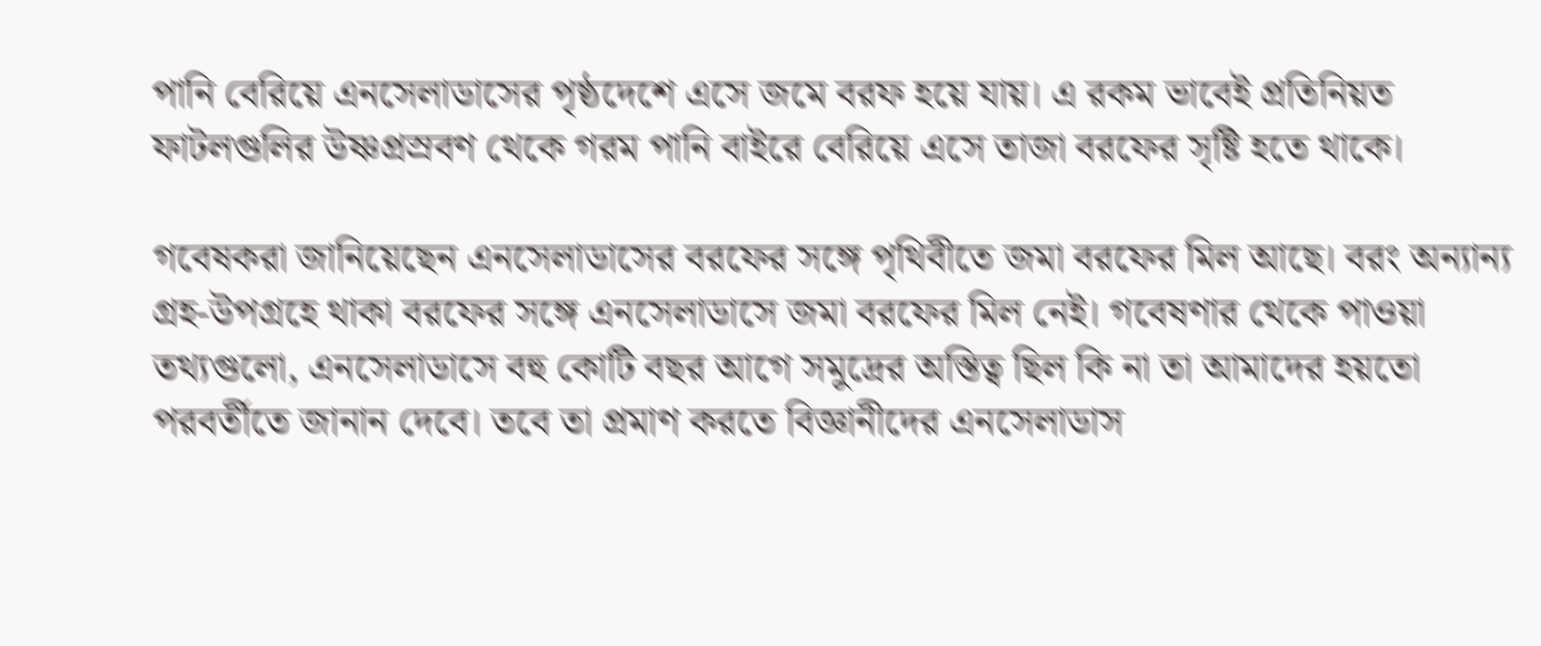পানি বেরিয়ে এনসেলাডাসের পৃষ্ঠদেশে এসে জমে বরফ হয়ে যায়। এ রকম ভাবেই প্রতিনিয়ত ফাটলগুলির উষ্ণপ্রস্রবণ থেকে গরম পানি বাইরে বেরিয়ে এসে তাজা বরফের সৃষ্টি হতে থাকে।

গবেষকরা জানিয়েছেন এনসেলাডাসের বরফের সঙ্গে পৃথিবীতে জমা বরফের মিল আছে। বরং অন্যান্য গ্রহ-উপগ্রহে থাকা বরফের সঙ্গে এনসেলাডাসে জমা বরফের মিল নেই। গবেষণার থেকে পাওয়া তথ্যগুলো, এনসেলাডাসে বহু কোটি বছর আগে সমুদ্রের অস্তিত্ব ছিল কি না তা আমাদের হয়তো পরবর্তীতে জানান দেবে। তবে তা প্রমাণ করতে বিজ্ঞানীদের এনসেলাডাস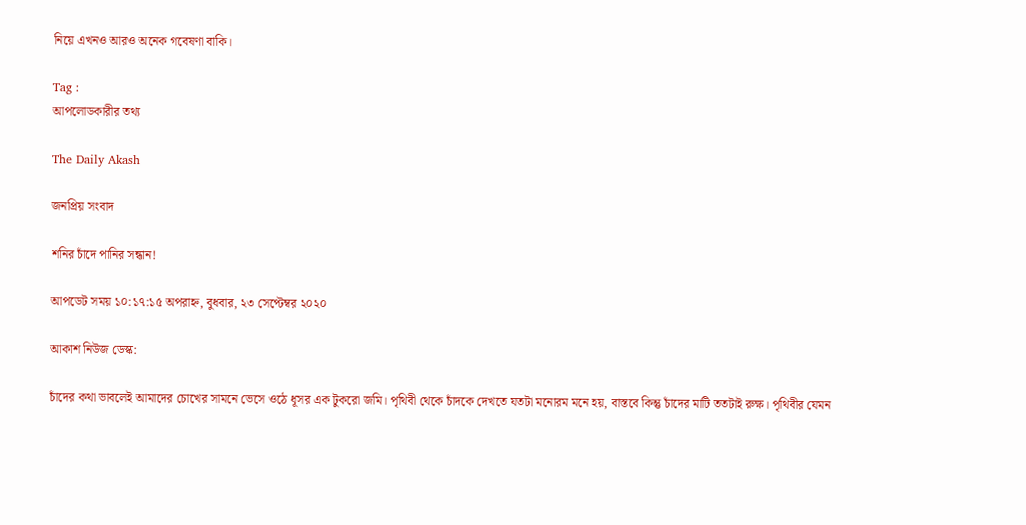নিয়ে এখনও আরও অনেক গবেষণা বাকি।

Tag :
আপলোডকারীর তথ্য

The Daily Akash

জনপ্রিয় সংবাদ

শনির চাঁদে পানির সন্ধান!

আপডেট সময় ১০:১৭:১৫ অপরাহ্ন, বুধবার, ২৩ সেপ্টেম্বর ২০২০

আকাশ নিউজ ডেস্ক:

চাঁদের কথা ভাবলেই আমাদের চোখের সামনে ভেসে ওঠে ধূসর এক টুকরো জমি। পৃথিবী থেকে চাঁদকে দেখতে যতটা মনোরম মনে হয়, বাস্তবে কিন্তু চাঁদের মাটি ততটাই রুক্ষ। পৃথিবীর যেমন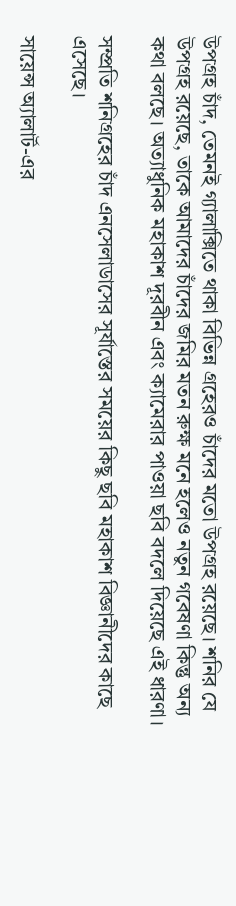উপগ্রহ চাঁদ, তেমনই গ্যালাক্সিতে থাকা বিভিন্ন গ্রহেরও চাঁদের মতো উপগ্রহ রয়েছে। শনির যে উপগ্রহ রয়েছে, তাকে আমাদের চাঁদের জমির মতন রুক্ষ মনে হলেও নতুন গবেষণা কিন্তু অন্য কথা বলছে। অত্যাধুনিক মহাকাশ দূরবীন এবং ক্যামেরার পাওয়া ছবি বদলে দিয়েছে এই ধারণা।

সম্প্রতি শনিগ্রহের চাঁদ এনসেলাডাসের সূর্যাস্তের সময়ের কিছু ছবি মহাকাশ বিজ্ঞানীদের কাছে এসেছে।

সায়েন্স অ্যালার্ট-এর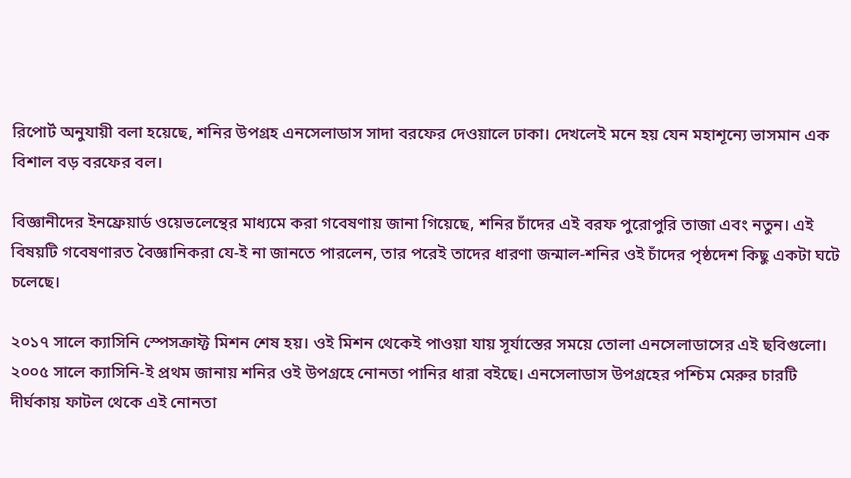রিপোর্ট অনুযায়ী বলা হয়েছে, শনির উপগ্রহ এনসেলাডাস সাদা বরফের দেওয়ালে ঢাকা। দেখলেই মনে হয় যেন মহাশূন্যে ভাসমান এক বিশাল বড় বরফের বল।

বিজ্ঞানীদের ইনফ্রেয়ার্ড ওয়েভলেন্থের মাধ্যমে করা গবেষণায় জানা গিয়েছে, শনির চাঁদের এই বরফ পুরোপুরি তাজা এবং নতুন। এই বিষয়টি গবেষণারত বৈজ্ঞানিকরা যে-ই না জানতে পারলেন, তার পরেই তাদের ধারণা জন্মাল-শনির ওই চাঁদের পৃষ্ঠদেশ কিছু একটা ঘটে চলেছে।

২০১৭ সালে ক্যাসিনি স্পেসক্রাফ্ট মিশন শেষ হয়। ওই মিশন থেকেই পাওয়া যায় সূর্যাস্তের সময়ে তোলা এনসেলাডাসের এই ছবিগুলো। ২০০৫ সালে ক্যাসিনি-ই প্রথম জানায় শনির ওই উপগ্রহে নোনতা পানির ধারা বইছে। এনসেলাডাস উপগ্রহের পশ্চিম মেরুর চারটি দীর্ঘকায় ফাটল থেকে এই নোনতা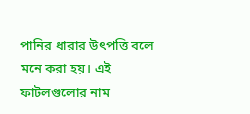পানির ধারার উৎপত্তি বলে মনে করা হয়। এই ফাটলগুলোর নাম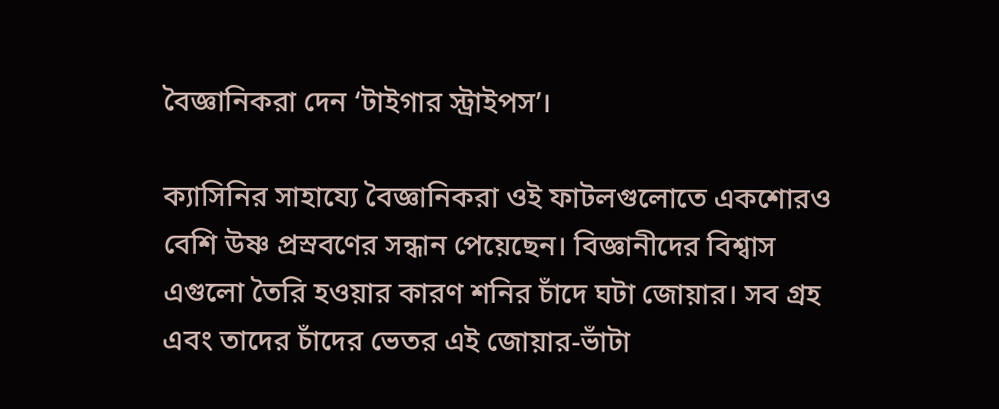বৈজ্ঞানিকরা দেন ‘টাইগার স্ট্রাইপস’।

ক্যাসিনির সাহায্যে বৈজ্ঞানিকরা ওই ফাটলগুলোতে একশোরও বেশি উষ্ণ প্রস্রবণের সন্ধান পেয়েছেন। বিজ্ঞানীদের বিশ্বাস এগুলো তৈরি হওয়ার কারণ শনির চাঁদে ঘটা জোয়ার। সব গ্রহ এবং তাদের চাঁদের ভেতর এই জোয়ার-ভাঁটা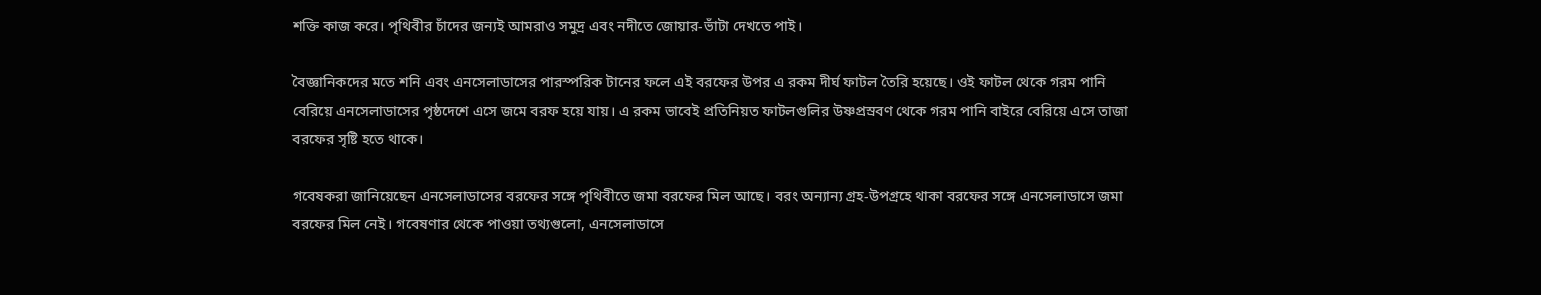শক্তি কাজ করে। পৃথিবীর চাঁদের জন্যই আমরাও সমুদ্র এবং নদীতে জোয়ার-ভাঁটা দেখতে পাই।

বৈজ্ঞানিকদের মতে শনি এবং এনসেলাডাসের পারস্পরিক টানের ফলে এই বরফের উপর এ রকম দীর্ঘ ফাটল তৈরি হয়েছে। ওই ফাটল থেকে গরম পানি বেরিয়ে এনসেলাডাসের পৃষ্ঠদেশে এসে জমে বরফ হয়ে যায়। এ রকম ভাবেই প্রতিনিয়ত ফাটলগুলির উষ্ণপ্রস্রবণ থেকে গরম পানি বাইরে বেরিয়ে এসে তাজা বরফের সৃষ্টি হতে থাকে।

গবেষকরা জানিয়েছেন এনসেলাডাসের বরফের সঙ্গে পৃথিবীতে জমা বরফের মিল আছে। বরং অন্যান্য গ্রহ-উপগ্রহে থাকা বরফের সঙ্গে এনসেলাডাসে জমা বরফের মিল নেই। গবেষণার থেকে পাওয়া তথ্যগুলো, এনসেলাডাসে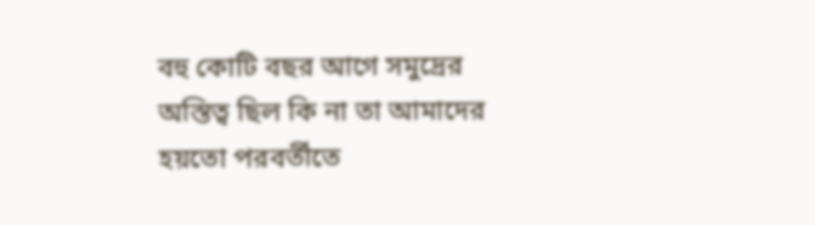বহু কোটি বছর আগে সমুদ্রের অস্তিত্ব ছিল কি না তা আমাদের হয়তো পরবর্তীতে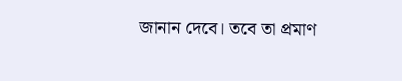জানান দেবে। তবে তা প্রমাণ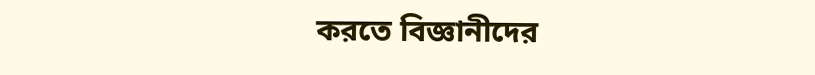করতে বিজ্ঞানীদের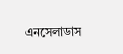এনসেলাডাস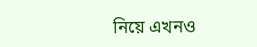নিয়ে এখনও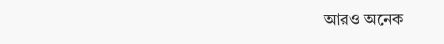আরও অনেক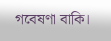গবেষণা বাকি।